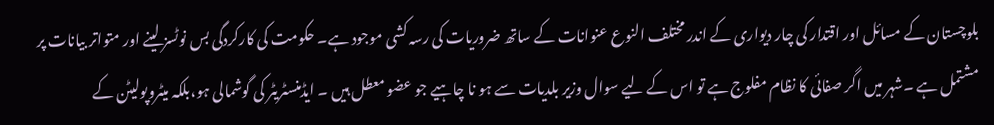بلوچستان کے مسائل اور اقتدار کی چار دیواری کے اندر مختلف النوع عنوانات کے ساتھ ضروریات کی رسہ کشی موجود ہے۔ حکومت کی کارکردگی بس نوٹسز لینے اور متواتر بیانات پر مشتمل ہے ۔شہر میں اگر صفائی کا نظام مفلوج ہے تو اس کے لیے سوال وزیر بلدیات سے ہو نا چاہیے جو عضو معطل ہیں ۔ ایڈمنسٹریٹر کی گوشمالی ہو،بلکہ میٹروپولیٹن کے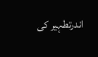اندرتطہیر کی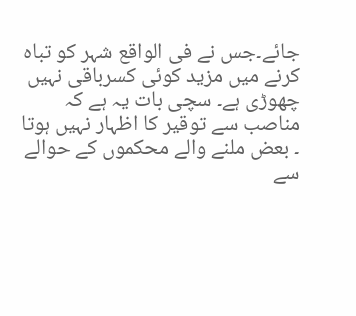جائے۔جس نے فی الواقع شہر کو تباہ کرنے میں مزید کوئی کسرباقی نہیں چھوڑی ہے۔ سچی بات یہ ہے کہ مناصب سے توقیر کا اظہار نہیں ہوتا ۔ بعض ملنے والے محکموں کے حوالے سے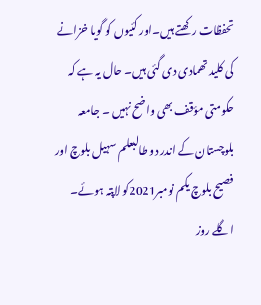تحفظات رکھتے ہیں۔اور کئیوں کو گویا خزانے کی کلید تھمادی دی گئی ہیں۔ حال یہ ہے کہ حکومتی مؤقف بھی واضح نہیں ۔ جامعہ بلوچستان کے اندر دو طالبعلم سہیل بلوچ اور فصیح بلوچ یکم نومبر2021کو لاپتہ ہوئے۔ اگلے روز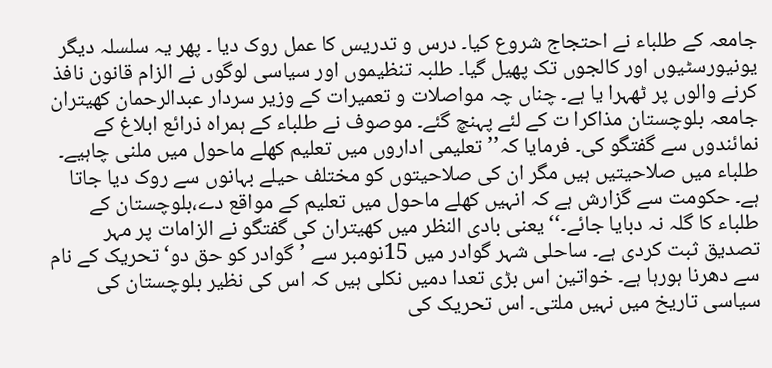جامعہ کے طلباء نے احتجاج شروع کیا۔ درس و تدریس کا عمل روک دیا ۔ پھر یہ سلسلہ دیگر یونیورسٹیوں اور کالجوں تک پھیل گیا۔ طلبہ تنظیموں اور سیاسی لوگوں نے الزام قانون نافذ کرنے والوں پر ٹھہرا یا ہے۔ چناں چہ مواصلات و تعمیرات کے وزیر سردار عبدالرحمان کھیتران جامعہ بلوچستان مذاکرا ت کے لئے پہنچ گئے۔ موصوف نے طلباء کے ہمراہ ذرائع ابلاغ کے نمائندوں سے گفتگو کی۔ فرمایا کہ’’ تعلیمی اداروں میں تعلیم کھلے ماحول میں ملنی چاہیے۔ طلباء میں صلاحیتیں ہیں مگر ان کی صلاحیتوں کو مختلف حیلے بہانوں سے روک دیا جاتا ہے۔ حکومت سے گزارش ہے کہ انہیں کھلے ماحول میں تعلیم کے مواقع دے،بلوچستان کے طلباء کا گلہ نہ دبایا جائے۔‘‘ یعنی بادی النظر میں کھیتران کی گفتگو نے الزامات پر مہر تصدیق ثبت کردی ہے۔ ساحلی شہر گوادر میں 15نومبر سے ’گوادر کو حق دو‘ تحریک کے نام سے دھرنا ہورہا ہے۔ خواتین اس بڑی تعدا دمیں نکلی ہیں کہ اس کی نظیر بلوچستان کی سیاسی تاریخ میں نہیں ملتی۔ اس تحریک کی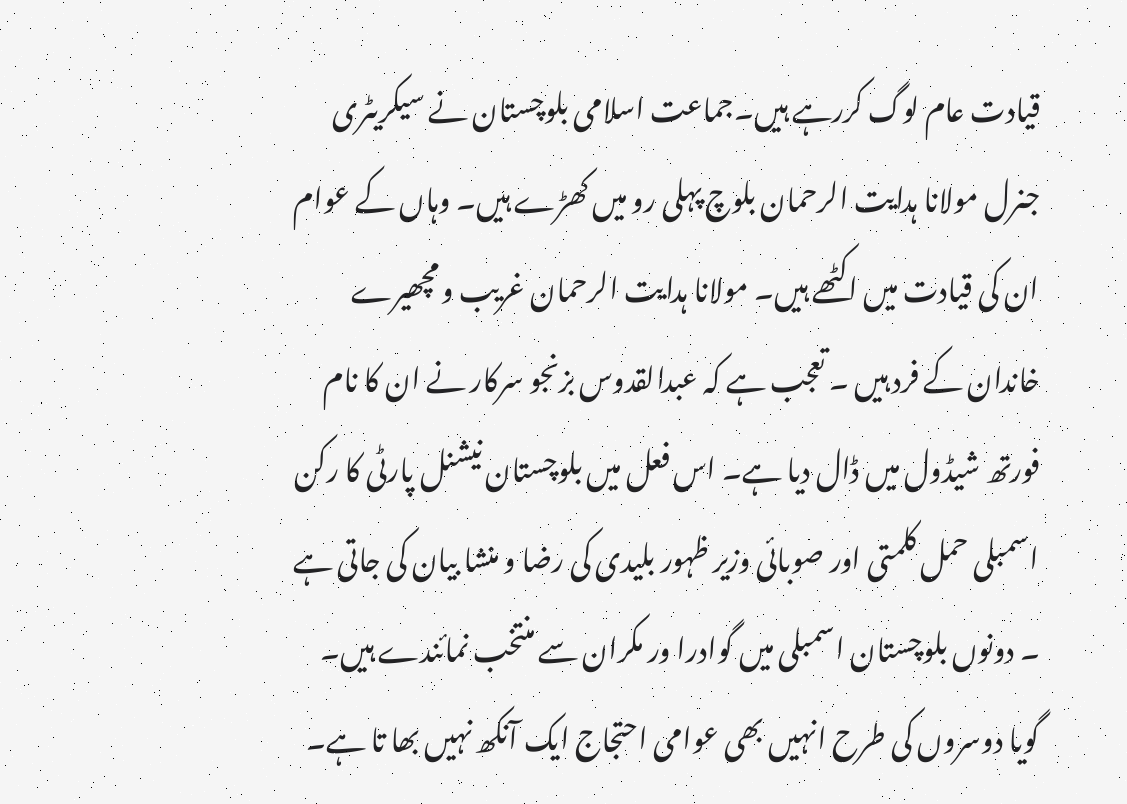قیادت عام لوگ کررہے ہیں۔جماعت اسلامی بلوچستان نے سیکریٹری جنرل مولانا ہدایت الرحمان بلوچ پہلی رو میں کھڑے ہیں۔ وہاں کے عوام ان کی قیادت میں اکٹھے ہیں۔ مولانا ہدایت الرحمان غریب و مچھیرے خاندان کے فرد ہیں ۔ تعجب ہے کہ عبدالقدوس بزنجو سرکار نے ان کا نام فورتھ شیڈول میں ڈال دیا ہے۔ اس فعل میں بلوچستان نیشنل پارٹی کا رکن اسمبلی حمل کلمتی اور صوبائی وزیر ظہور بلیدی کی رضا و منشا بیان کی جاتی ہے ۔ دونوں بلوچستان اسمبلی میں گوادرا ور مکران سے منتخب نمائندے ہیں۔ گویا دوسروں کی طرح انہیں بھی عوامی احتجاج ایک آنکھ نہیں بھا تا ہے۔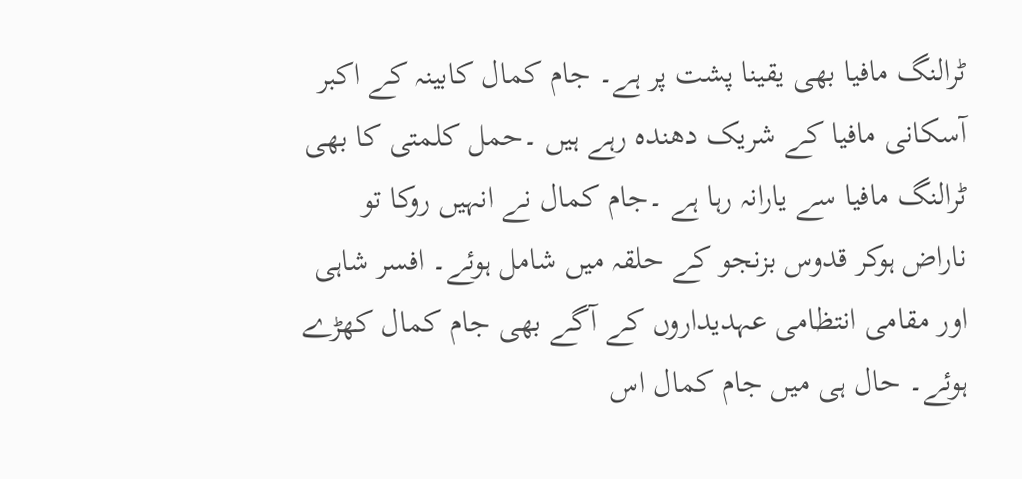ٹرالنگ مافیا بھی یقینا پشت پر ہے۔ جام کمال کابینہ کے اکبر آسکانی مافیا کے شریک دھندہ رہے ہیں ۔حمل کلمتی کا بھی ٹرالنگ مافیا سے یارانہ رہا ہے ۔جام کمال نے انہیں روکا تو ناراض ہوکر قدوس بزنجو کے حلقہ میں شامل ہوئے۔ افسر شاہی اور مقامی انتظامی عہدیداروں کے آگے بھی جام کمال کھڑے ہوئے۔ حال ہی میں جام کمال اس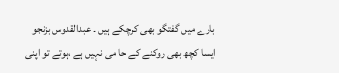بارے میں گفتگو بھی کرچکے ہیں ۔ عبدالقدوس بزنجو ایسا کچھ بھی روکنے کے حا می نہیں ہے ،ہوتے تو اپنی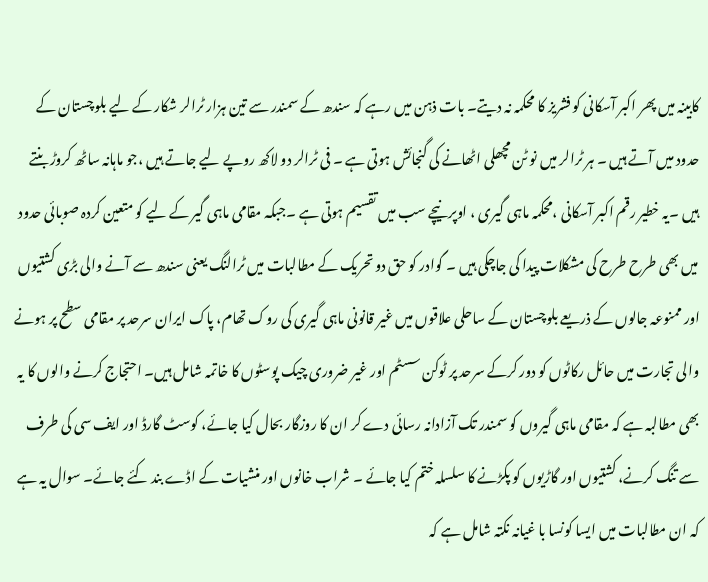کابینہ میں پھر اکبر آسکانی کو فشریز کا محکمہ نہ دیتے۔ بات ذہن میں رہے کہ سندھ کے سمندر سے تین ہزار ٹرالر شکار کے لیے بلوچستان کے حدود میں آتے ہیں ۔ ہر ٹرالر میں نو ٹن مچھلی اٹھانے کی گنجائش ہوتی ہے ۔ فی ٹرالر دو لاکھ روپے لیے جاتے ہیں ،جو ماہانہ ساٹھ کروڑ بنتے ہیں ۔یہ خطیر رقم اکبر آسکانی ،محکمہ ماہی گیری ، اوپر نیچے سب میں تقسیم ہوتی ہے ۔جبکہ مقامی ماہی گیر کے لیے کو متعین کردہ صوبائی حدود میں بھی طرح طرح کی مشکلات پیدا کی جاچکی ہیں ۔ گوادر کو حق دو تحریک کے مطالبات میں ٹرالنگ یعنی سندھ سے آنے والی بڑی کشتیوں اور ممنوعہ جالوں کے ذریعے بلوچستان کے ساحلی علاقوں میں غیر قانونی ماہی گیری کی روک تھام، پاک ایران سرحد پر مقامی سطح پر ہونے والی تجارت میں حائل رکاٹوں کو دور کرکے سرحد پر ٹوکن سسٹم اور غیر ضروری چیک پوسٹوں کا خاتمہ شامل ہیں۔ احتجاج کرنے والوں کا یہ بھی مطالبہ ہے کہ مقامی ماہی گیروں کو سمندر تک آزادانہ رسائی دے کر ان کا روزگار بحال کیا جائے، کوسٹ گارڈ اور ایف سی کی طرف سے تنگ کرنے، کشتیوں اور گاڑیوں کو پکڑنے کا سلسلہ ختم کیا جائے ۔ شراب خانوں اور منشیات کے اڈے بند کئے جائے۔ سوال یہ ہے کہ ان مطالبات میں ایسا کونسا با غیانہ نکتہ شامل ہے کہ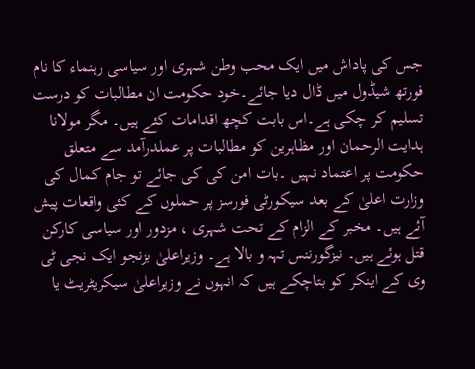جس کی پاداش میں ایک محب وطن شہری اور سیاسی رہنماء کا نام فورتھ شیڈول میں ڈال دیا جائے۔خود حکومت ان مطالبات کو درست تسلیم کر چکی ہے۔اس بابت کچھ اقدامات کئے ہیں۔ مگر مولانا ہدایت الرحمان اور مظاہرین کو مطالبات پر عملدرآمد سے متعلق حکومت پر اعتماد نہیں ۔بات امن کی کی جائے تو جام کمال کی وزارت اعلیٰ کے بعد سیکورٹی فورسز پر حملوں کے کئی واقعات پیش آئے ہیں۔ مخبر کے الزام کے تحت شہری ، مزدور اور سیاسی کارکن قتل ہوئے ہیں۔ نیزگورننس تہہ و بالا ہے۔ وزیراعلیٰ بزنجو ایک نجی ٹی وی کے اینکر کو بتاچکے ہیں کہ انہوں نے وزیراعلیٰ سیکریٹریٹ یا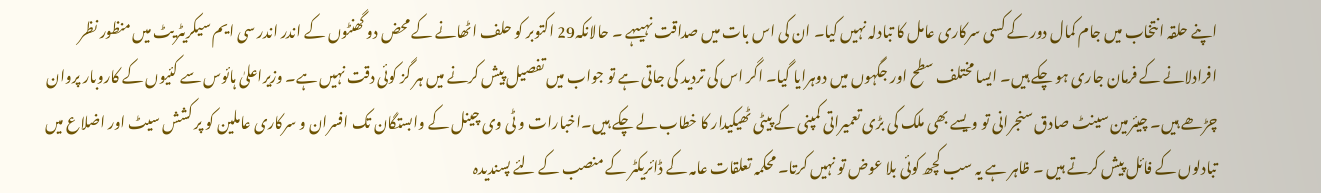اپنے حلقہ انتخاب میں جام کمال دور کے کسی سرکاری عامل کا تبادلہ نہیں کیا۔ ان کی اس بات میں صداقت نہیںہے ۔ حالانکہ29 اکتوبر کو حلف اٹھانے کے محض دو گھنٹوں کے اندر اندر سی ایم سیکریٹریٹ میں منظور نظر افرادلانے کے فرمان جاری ہو چکے ہیں۔ ایسا مختلف سطح اور جگہوں میں دوہرایا گیا۔ اگر اس کی تردید کی جاتی ہے تو جواب میں تفصیل پیش کرنے میں ہر گز کوئی دقت نہیں ہے۔ وزیراعلیٰ ہائوس سے کئیوں کے کاروبار پروان چڑھے ہیں۔ چیئرمین سینٹ صادق سنجرانی تو ویسے بھی ملک کی بڑی تعمیراتی کمپنی کے پیٹی ٹھیکیدار کا خطاب لے چکے ہیں۔اخبارات و ٹی وی چینل کے وابستگان تک افسران و سرکاری عاملین کو پر کشش سیٹ اور اضلاع میں تبادلوں کے فائل پیش کرتے ہیں ۔ ظاہر ہے یہ سب کچھ کوئی بلا عوض تو نہیں کرتا۔ محکمہ تعلقات عامہ کے ڈائریکٹر کے منصب کے لئے پسندیدہ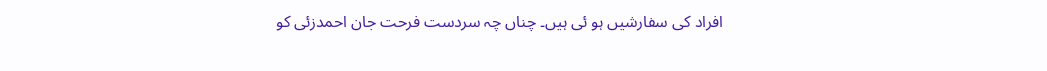افراد کی سفارشیں ہو ئی ہیں۔ چناں چہ سردست فرحت جان احمدزئی کو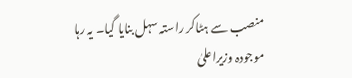منصب سے ہٹاکر راستہ سہل بنایا گیا۔ یہ رہا موجودہ وزیراعلیٰ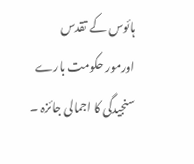ہائوس کے تقدس اورمور حکومت بارے سنجیدگی کا اجمالی جائزہ ۔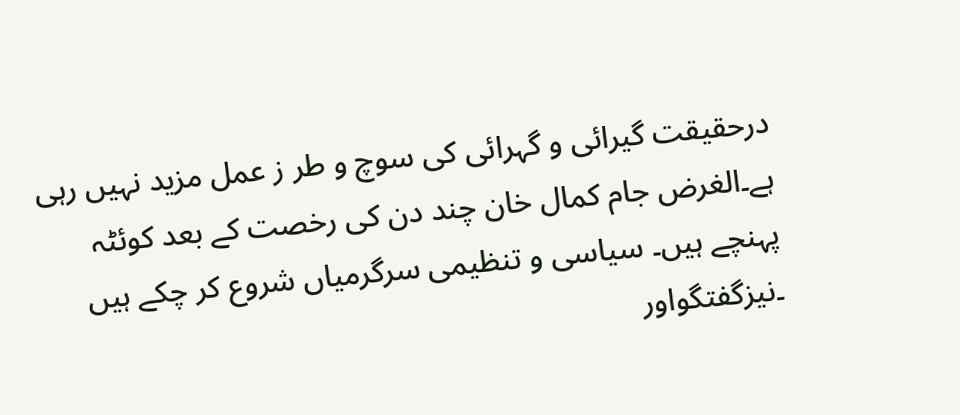درحقیقت گیرائی و گہرائی کی سوچ و طر ز عمل مزید نہیں رہی ہے۔الغرض جام کمال خان چند دن کی رخصت کے بعد کوئٹہ پہنچے ہیں۔ سیاسی و تنظیمی سرگرمیاں شروع کر چکے ہیں ۔نیزگفتگواور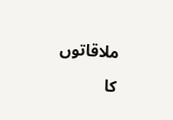ملاقاتوں کا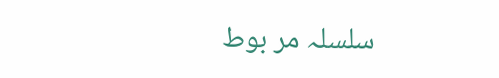سلسلہ مر بوط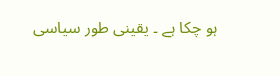ہو چکا ہے ۔ یقینی طور سیاسی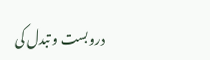دروبست و تبدل کی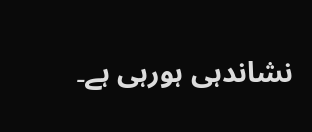نشاندہی ہورہی ہے۔